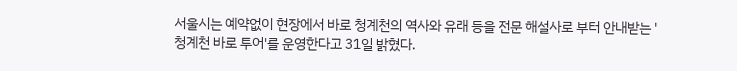서울시는 예약없이 현장에서 바로 청계천의 역사와 유래 등을 전문 해설사로 부터 안내받는 '청계천 바로 투어'를 운영한다고 31일 밝혔다.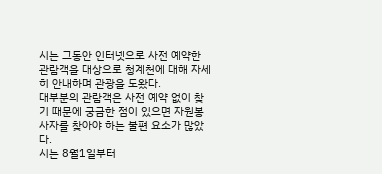시는 그동안 인터넷으로 사전 예약한 관람객을 대상으로 청계천에 대해 자세히 안내하며 관광을 도왔다.
대부분의 관람객은 사전 예약 없이 찾기 때문에 궁금한 점이 있으면 자원봉사자를 찾아야 하는 불편 요소가 많았다.
시는 8월1일부터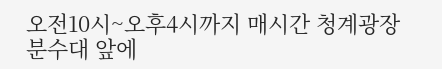오전10시~오후4시까지 매시간 청계광장 분수대 앞에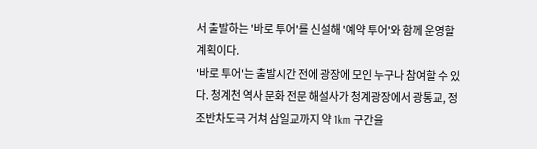서 출발하는 '바로 투어'를 신설해 '예약 투어'와 함께 운영할 계획이다.
'바로 투어'는 출발시간 전에 광장에 모인 누구나 참여할 수 있다. 청계천 역사 문화 전문 해설사가 청계광장에서 광통교, 정조반차도극 거쳐 삼일교까지 약 1km 구간을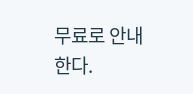무료로 안내한다.